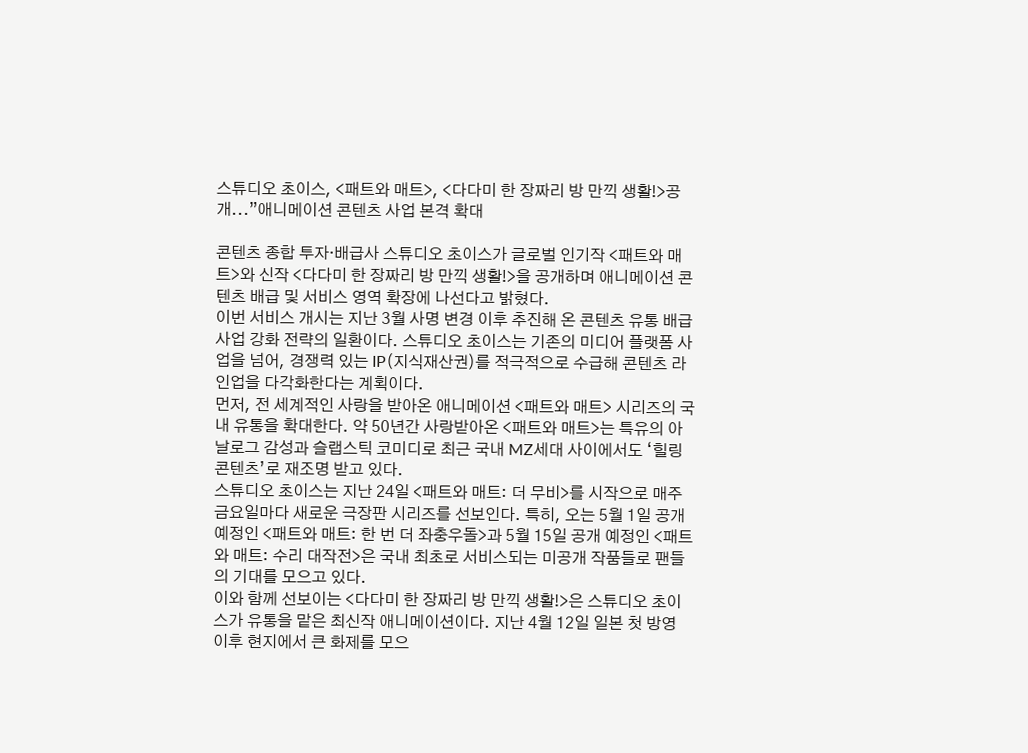스튜디오 초이스, <패트와 매트>, <다다미 한 장짜리 방 만끽 생활!>공개...”애니메이션 콘텐츠 사업 본격 확대

콘텐츠 종합 투자·배급사 스튜디오 초이스가 글로벌 인기작 <패트와 매트>와 신작 <다다미 한 장짜리 방 만끽 생활!>을 공개하며 애니메이션 콘텐츠 배급 및 서비스 영역 확장에 나선다고 밝혔다.
이번 서비스 개시는 지난 3월 사명 변경 이후 추진해 온 콘텐츠 유통 배급 사업 강화 전략의 일환이다. 스튜디오 초이스는 기존의 미디어 플랫폼 사업을 넘어, 경쟁력 있는 IP(지식재산권)를 적극적으로 수급해 콘텐츠 라인업을 다각화한다는 계획이다.
먼저, 전 세계적인 사랑을 받아온 애니메이션 <패트와 매트> 시리즈의 국내 유통을 확대한다. 약 50년간 사랑받아온 <패트와 매트>는 특유의 아날로그 감성과 슬랩스틱 코미디로 최근 국내 MZ세대 사이에서도 ‘힐링 콘텐츠’로 재조명 받고 있다.
스튜디오 초이스는 지난 24일 <패트와 매트: 더 무비>를 시작으로 매주 금요일마다 새로운 극장판 시리즈를 선보인다. 특히, 오는 5월 1일 공개 예정인 <패트와 매트: 한 번 더 좌충우돌>과 5월 15일 공개 예정인 <패트와 매트: 수리 대작전>은 국내 최초로 서비스되는 미공개 작품들로 팬들의 기대를 모으고 있다.
이와 함께 선보이는 <다다미 한 장짜리 방 만끽 생활!>은 스튜디오 초이스가 유통을 맡은 최신작 애니메이션이다. 지난 4월 12일 일본 첫 방영 이후 현지에서 큰 화제를 모으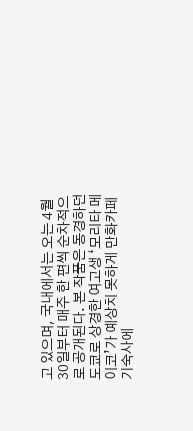고 있으며, 국내에서는 오는 4월 30일부터 매주 한 편씩 순차적으로 공개된다. 본 작품은 동경하던 도쿄로 상경한 여고생 ‘모리타 메이코’가 예상치 못하게 만화카페 기숙사에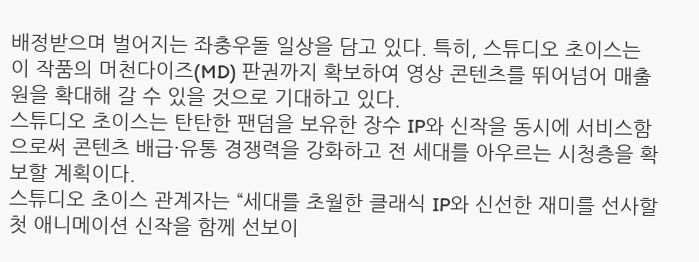배정받으며 벌어지는 좌충우돌 일상을 담고 있다. 특히, 스튜디오 초이스는 이 작품의 머천다이즈(MD) 판권까지 확보하여 영상 콘텐츠를 뛰어넘어 매출원을 확대해 갈 수 있을 것으로 기대하고 있다.
스튜디오 초이스는 탄탄한 팬덤을 보유한 장수 IP와 신작을 동시에 서비스함으로써 콘텐츠 배급·유통 경쟁력을 강화하고 전 세대를 아우르는 시청층을 확보할 계획이다.
스튜디오 초이스 관계자는 “세대를 초월한 클래식 IP와 신선한 재미를 선사할 첫 애니메이션 신작을 함께 선보이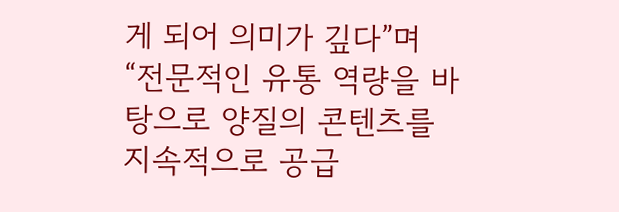게 되어 의미가 깊다”며 “전문적인 유통 역량을 바탕으로 양질의 콘텐츠를 지속적으로 공급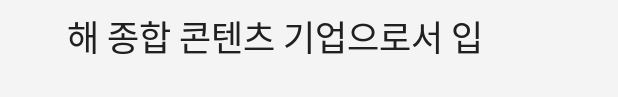해 종합 콘텐츠 기업으로서 입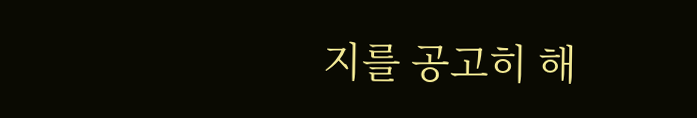지를 공고히 해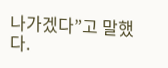나가겠다”고 말했다.